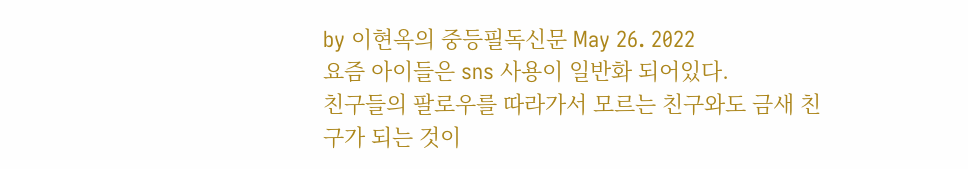by 이현옥의 중등필독신문 May 26. 2022
요즘 아이들은 sns 사용이 일반화 되어있다.
친구들의 팔로우를 따라가서 모르는 친구와도 금새 친구가 되는 것이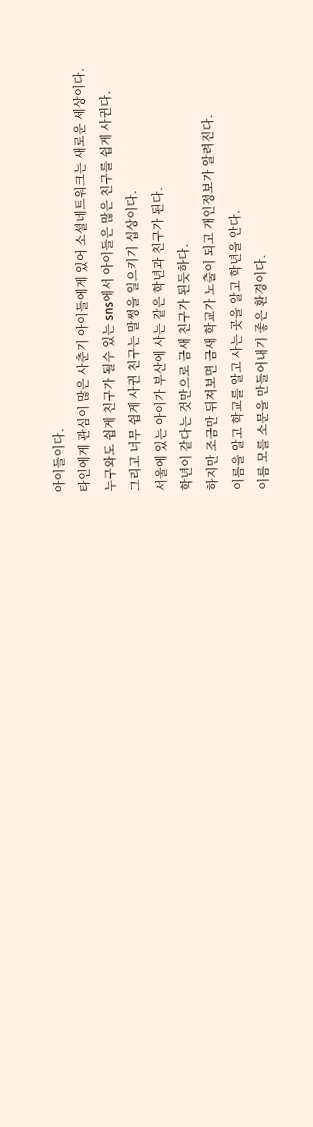아이들이다.
타인에게 관심이 많은 사춘기 아이들에게 있어 소셜네트워크는 새로운 세상이다.
누구와도 쉽게 친구가 될수 있는 sns에서 아이들은 많은 친구를 쉽게 사귄다.
그리고 너무 쉽게 사귄 친구는 말썽을 일으키기 십상이다.
서울에 있는 아이가 부산에 사는 같은 학년과 친구가 된다.
학년이 같다는 것만으로 금새 친구가 된듯하다.
하지만 조금만 뒤져보면 금새 학교가 노출이 되고 개인정보가 알려진다.
이름을 알고 학교를 알고 사는 곳을 알고 학년을 안다.
이름 모를 소문을 만들어내기 좋은 환경이다.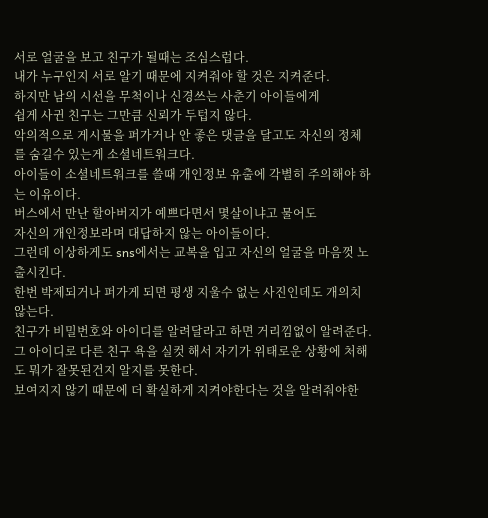서로 얼굴을 보고 친구가 될때는 조심스럽다.
내가 누구인지 서로 알기 때문에 지켜줘야 할 것은 지켜준다.
하지만 남의 시선을 무척이나 신경쓰는 사춘기 아이들에게
쉽게 사귄 친구는 그만큼 신뢰가 두텁지 않다.
악의적으로 게시물을 퍼가거나 안 좋은 댓글을 달고도 자신의 정체를 숨길수 있는게 소셜네트워크다.
아이들이 소셜네트워크를 쓸때 개인정보 유출에 각별히 주의해야 하는 이유이다.
버스에서 만난 할아버지가 예쁘다면서 몇살이냐고 물어도
자신의 개인정보라며 대답하지 않는 아이들이다.
그런데 이상하게도 sns에서는 교복을 입고 자신의 얼굴을 마음껏 노출시킨다.
한번 박제되거나 퍼가게 되면 평생 지울수 없는 사진인데도 개의치 않는다.
친구가 비밀번호와 아이디를 알려달라고 하면 거리낌없이 알려준다.
그 아이디로 다른 친구 욕을 실컷 해서 자기가 위태로운 상황에 처해도 뭐가 잘못된건지 알지를 못한다.
보여지지 않기 때문에 더 확실하게 지켜야한다는 것을 알려줘야한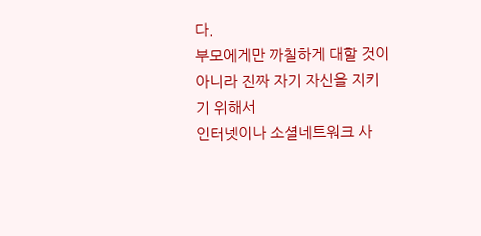다.
부모에게만 까칠하게 대할 것이 아니라 진짜 자기 자신을 지키기 위해서
인터넷이나 소셜네트워크 사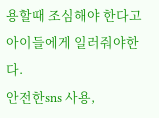용할때 조심해야 한다고 아이들에게 일러줘야한다.
안전한sns 사용,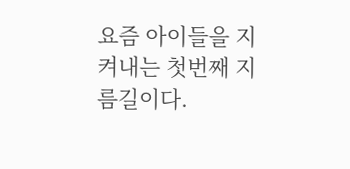요즘 아이들을 지켜내는 첫번째 지름길이다.